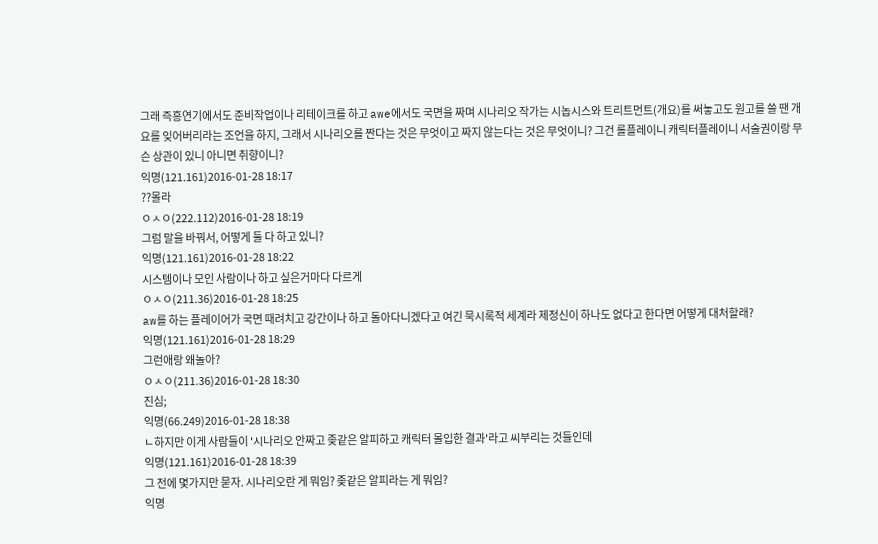그래 즉흥연기에서도 준비작업이나 리테이크를 하고 awe에서도 국면을 짜며 시나리오 작가는 시놉시스와 트리트먼트(개요)를 써놓고도 원고를 쓸 땐 개요를 잊어버리라는 조언을 하지, 그래서 시나리오를 짠다는 것은 무엇이고 짜지 않는다는 것은 무엇이니? 그건 롤플레이니 캐릭터플레이니 서술권이랑 무슨 상관이 있니 아니면 취향이니?
익명(121.161)2016-01-28 18:17
??몰라
ㅇㅅㅇ(222.112)2016-01-28 18:19
그럼 말을 바꿔서, 어떻게 둘 다 하고 있니?
익명(121.161)2016-01-28 18:22
시스템이나 모인 사람이나 하고 싶은거마다 다르게
ㅇㅅㅇ(211.36)2016-01-28 18:25
aw를 하는 플레이어가 국면 때려치고 강간이나 하고 돌아다니겠다고 여긴 묵시록적 세계라 제정신이 하나도 없다고 한다면 어떻게 대처할래?
익명(121.161)2016-01-28 18:29
그런애랑 왜놀아?
ㅇㅅㅇ(211.36)2016-01-28 18:30
진심;
익명(66.249)2016-01-28 18:38
ㄴ하지만 이게 사람들이 '시나리오 안짜고 좆같은 알피하고 캐릭터 몰입한 결과'라고 씨부리는 것들인데
익명(121.161)2016-01-28 18:39
그 전에 몇가지만 묻자. 시나리오란 게 뭐임? 좆같은 알피라는 게 뭐임?
익명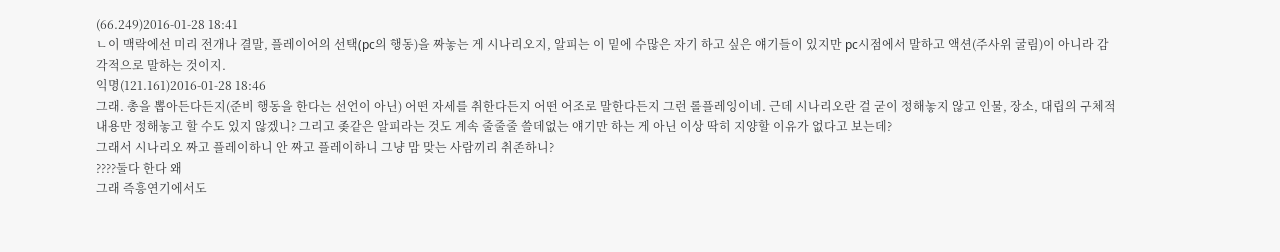(66.249)2016-01-28 18:41
ㄴ이 맥락에선 미리 전개나 결말, 플레이어의 선택(pc의 행동)을 짜놓는 게 시나리오지, 알피는 이 밑에 수많은 자기 하고 싶은 얘기들이 있지만 pc시점에서 말하고 액션(주사위 굴림)이 아니라 감각적으로 말하는 것이지.
익명(121.161)2016-01-28 18:46
그래. 총을 뽑아든다든지(준비 행동을 한다는 선언이 아닌) 어떤 자세를 취한다든지 어떤 어조로 말한다든지 그런 롤플레잉이네. 근데 시나리오란 걸 굳이 정해놓지 않고 인물, 장소, 대립의 구체적 내용만 정해놓고 할 수도 있지 않겠니? 그리고 좆같은 알피라는 것도 계속 줄줄줄 쓸데없는 얘기만 하는 게 아닌 이상 딱히 지양할 이유가 없다고 보는데?
그래서 시나리오 짜고 플레이하니 안 짜고 플레이하니 그냥 맘 맞는 사람끼리 취존하니?
????둘다 한다 왜
그래 즉흥연기에서도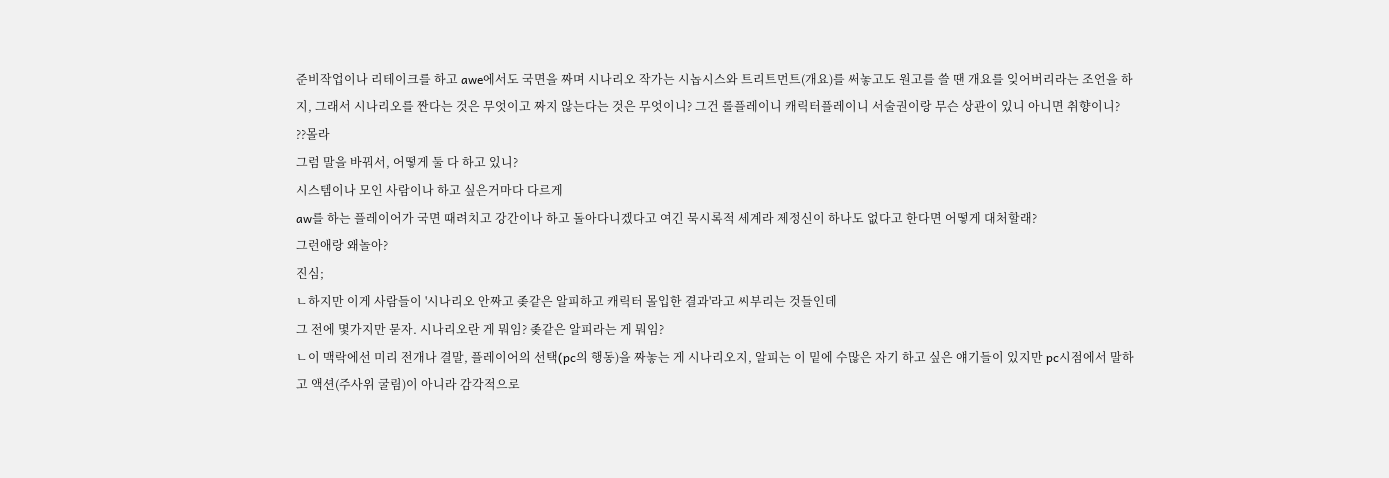준비작업이나 리테이크를 하고 awe에서도 국면을 짜며 시나리오 작가는 시놉시스와 트리트먼트(개요)를 써놓고도 원고를 쓸 땐 개요를 잊어버리라는 조언을 하지, 그래서 시나리오를 짠다는 것은 무엇이고 짜지 않는다는 것은 무엇이니? 그건 롤플레이니 캐릭터플레이니 서술권이랑 무슨 상관이 있니 아니면 취향이니?
??몰라
그럼 말을 바꿔서, 어떻게 둘 다 하고 있니?
시스템이나 모인 사람이나 하고 싶은거마다 다르게
aw를 하는 플레이어가 국면 때려치고 강간이나 하고 돌아다니겠다고 여긴 묵시록적 세계라 제정신이 하나도 없다고 한다면 어떻게 대처할래?
그런애랑 왜놀아?
진심;
ㄴ하지만 이게 사람들이 '시나리오 안짜고 좆같은 알피하고 캐릭터 몰입한 결과'라고 씨부리는 것들인데
그 전에 몇가지만 묻자. 시나리오란 게 뭐임? 좆같은 알피라는 게 뭐임?
ㄴ이 맥락에선 미리 전개나 결말, 플레이어의 선택(pc의 행동)을 짜놓는 게 시나리오지, 알피는 이 밑에 수많은 자기 하고 싶은 얘기들이 있지만 pc시점에서 말하고 액션(주사위 굴림)이 아니라 감각적으로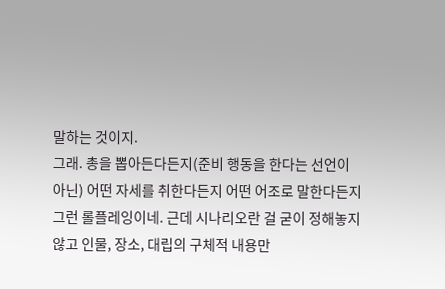말하는 것이지.
그래. 총을 뽑아든다든지(준비 행동을 한다는 선언이 아닌) 어떤 자세를 취한다든지 어떤 어조로 말한다든지 그런 롤플레잉이네. 근데 시나리오란 걸 굳이 정해놓지 않고 인물, 장소, 대립의 구체적 내용만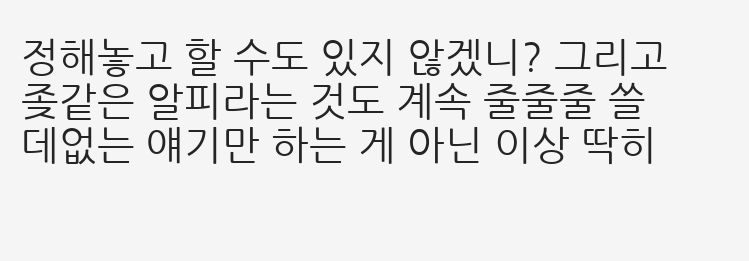정해놓고 할 수도 있지 않겠니? 그리고 좆같은 알피라는 것도 계속 줄줄줄 쓸데없는 얘기만 하는 게 아닌 이상 딱히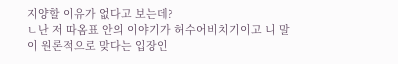지양할 이유가 없다고 보는데?
ㄴ난 저 따옴표 안의 이야기가 허수어비치기이고 니 말이 원론적으로 맞다는 입장인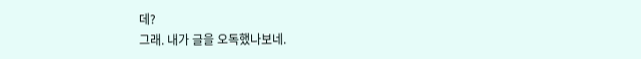데?
그래. 내가 글을 오독했나보네.